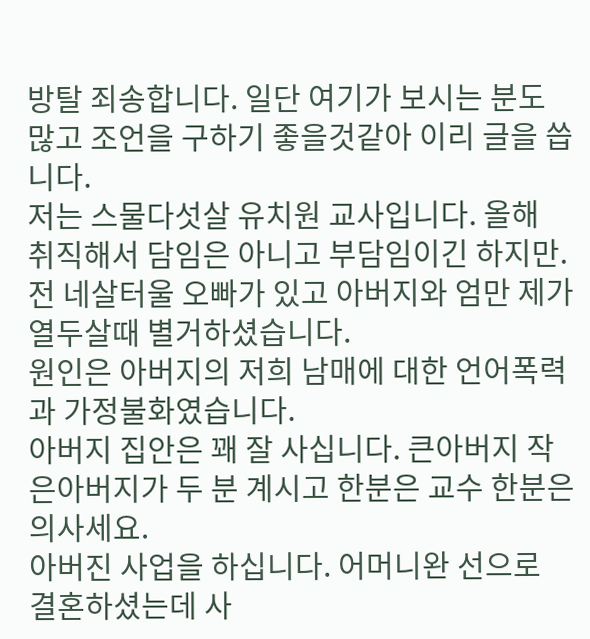방탈 죄송합니다. 일단 여기가 보시는 분도 많고 조언을 구하기 좋을것같아 이리 글을 씁니다.
저는 스물다섯살 유치원 교사입니다. 올해 취직해서 담임은 아니고 부담임이긴 하지만.
전 네살터울 오빠가 있고 아버지와 엄만 제가 열두살때 별거하셨습니다.
원인은 아버지의 저희 남매에 대한 언어폭력과 가정불화였습니다.
아버지 집안은 꽤 잘 사십니다. 큰아버지 작은아버지가 두 분 계시고 한분은 교수 한분은 의사세요.
아버진 사업을 하십니다. 어머니완 선으로 결혼하셨는데 사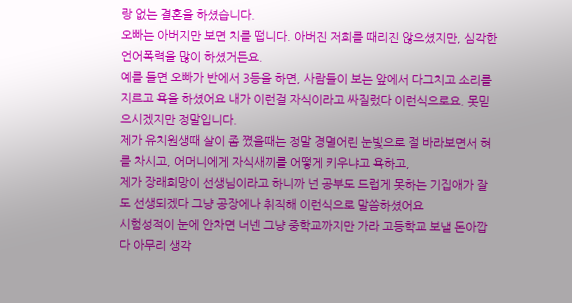랑 없는 결혼을 하셨습니다.
오빠는 아버지만 보면 치를 떱니다. 아버진 저희를 때리진 않으셨지만, 심각한 언어폭력을 많이 하셨거든요.
예를 들면 오빠가 반에서 3등을 하면, 사람들이 보는 앞에서 다그치고 소리를 지르고 욕을 하셨어요 내가 이런걸 자식이라고 싸질렀다 이런식으로요. 못믿으시겠지만 정말입니다.
제가 유치원생때 살이 좀 쪘을때는 정말 경멸어린 눈빛으로 절 바라보면서 혀를 차시고, 어머니에게 자식새끼를 어떻게 키우냐고 욕하고,
제가 장래희망이 선생님이라고 하니까 넌 공부도 드럽게 못하는 기집애가 잘도 선생되겠다 그냥 공장에나 취직해 이런식으로 말씀하셨어요
시험성적이 눈에 안차면 너넨 그냥 중학교까지만 가라 고등학교 보낼 돈아깝다 아무리 생각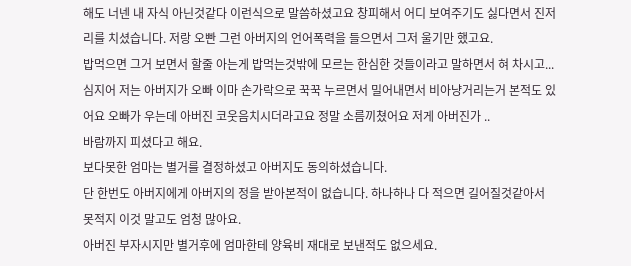해도 너넨 내 자식 아닌것같다 이런식으로 말씀하셨고요 창피해서 어디 보여주기도 싫다면서 진저리를 치셨습니다. 저랑 오빤 그런 아버지의 언어폭력을 들으면서 그저 울기만 했고요.
밥먹으면 그거 보면서 할줄 아는게 밥먹는것밖에 모르는 한심한 것들이라고 말하면서 혀 차시고...
심지어 저는 아버지가 오빠 이마 손가락으로 꾹꾹 누르면서 밀어내면서 비아냥거리는거 본적도 있어요 오빠가 우는데 아버진 코웃음치시더라고요 정말 소름끼쳤어요 저게 아버진가 ..
바람까지 피셨다고 해요.
보다못한 엄마는 별거를 결정하셨고 아버지도 동의하셨습니다.
단 한번도 아버지에게 아버지의 정을 받아본적이 없습니다. 하나하나 다 적으면 길어질것같아서 못적지 이것 말고도 엄청 많아요.
아버진 부자시지만 별거후에 엄마한테 양육비 재대로 보낸적도 없으세요.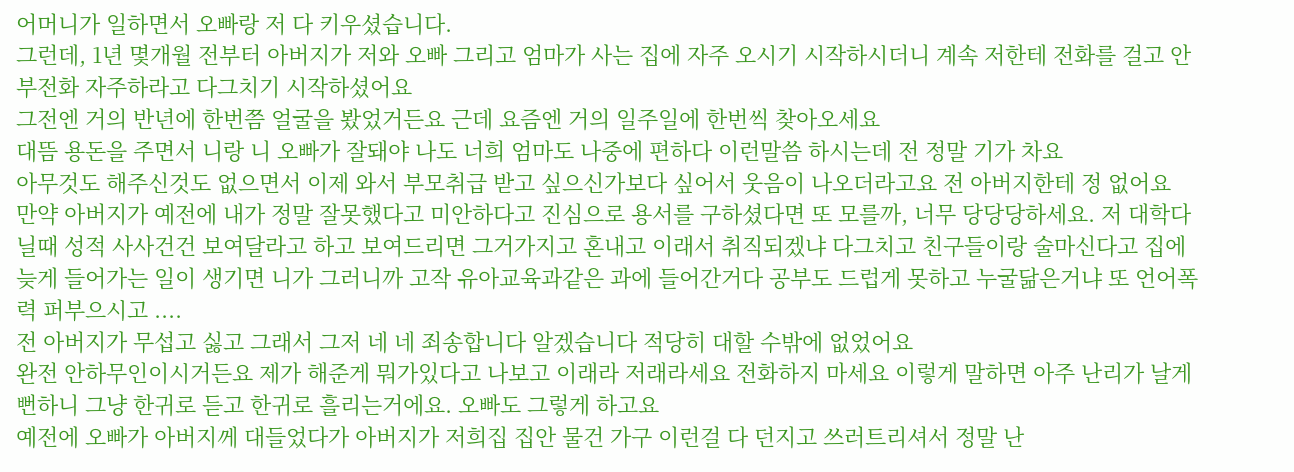어머니가 일하면서 오빠랑 저 다 키우셨습니다.
그런데, 1년 몇개월 전부터 아버지가 저와 오빠 그리고 엄마가 사는 집에 자주 오시기 시작하시더니 계속 저한테 전화를 걸고 안부전화 자주하라고 다그치기 시작하셨어요
그전엔 거의 반년에 한번쯤 얼굴을 봤었거든요 근데 요즘엔 거의 일주일에 한번씩 찾아오세요
대뜸 용돈을 주면서 니랑 니 오빠가 잘돼야 나도 너희 엄마도 나중에 편하다 이런말씀 하시는데 전 정말 기가 차요
아무것도 해주신것도 없으면서 이제 와서 부모취급 받고 싶으신가보다 싶어서 웃음이 나오더라고요 전 아버지한테 정 없어요
만약 아버지가 예전에 내가 정말 잘못했다고 미안하다고 진심으로 용서를 구하셨다면 또 모를까, 너무 당당당하세요. 저 대학다닐때 성적 사사건건 보여달라고 하고 보여드리면 그거가지고 혼내고 이래서 취직되겠냐 다그치고 친구들이랑 술마신다고 집에 늦게 들어가는 일이 생기면 니가 그러니까 고작 유아교육과같은 과에 들어간거다 공부도 드럽게 못하고 누굴닮은거냐 또 언어폭력 퍼부으시고 ....
전 아버지가 무섭고 싫고 그래서 그저 네 네 죄송합니다 알겠습니다 적당히 대할 수밖에 없었어요
완전 안하무인이시거든요 제가 해준게 뭐가있다고 나보고 이래라 저래라세요 전화하지 마세요 이렇게 말하면 아주 난리가 날게 뻔하니 그냥 한귀로 듣고 한귀로 흘리는거에요. 오빠도 그렇게 하고요
예전에 오빠가 아버지께 대들었다가 아버지가 저희집 집안 물건 가구 이런걸 다 던지고 쓰러트리셔서 정말 난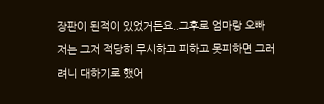장판이 된적이 있었거든요..그후로 엄마랑 오빠 저는 그저 적당히 무시하고 피하고 못피하면 그러려니 대하기로 했어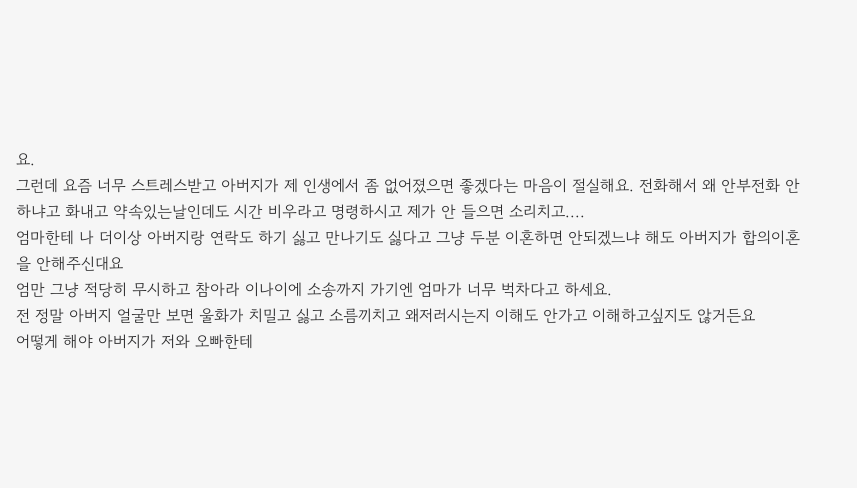요.
그런데 요즘 너무 스트레스받고 아버지가 제 인생에서 좀 없어졌으면 좋겠다는 마음이 절실해요. 전화해서 왜 안부전화 안하냐고 화내고 약속있는날인데도 시간 비우라고 명령하시고 제가 안 들으면 소리치고....
엄마한테 나 더이상 아버지랑 연락도 하기 싫고 만나기도 싫다고 그냥 두분 이혼하면 안되겠느냐 해도 아버지가 합의이혼을 안해주신대요
엄만 그냥 적당히 무시하고 참아라 이나이에 소송까지 가기엔 엄마가 너무 벅차다고 하세요.
전 정말 아버지 얼굴만 보면 울화가 치밀고 싫고 소름끼치고 왜저러시는지 이해도 안가고 이해하고싶지도 않거든요
어떻게 해야 아버지가 저와 오빠한테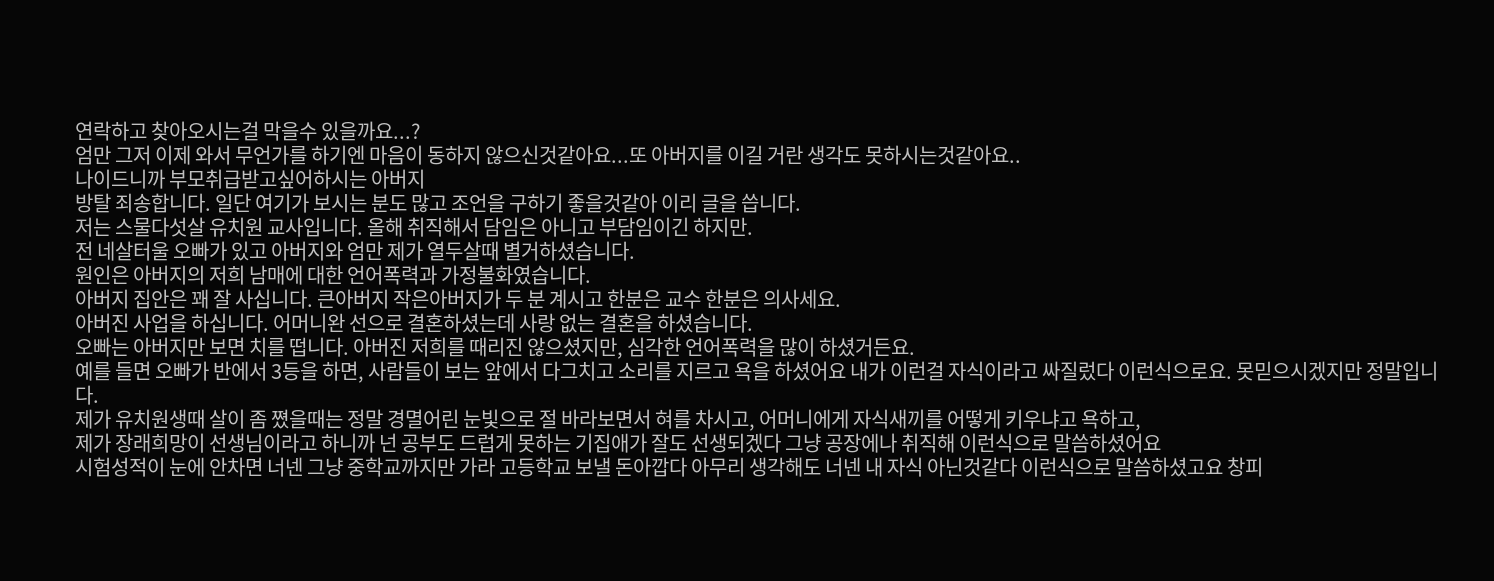연락하고 찾아오시는걸 막을수 있을까요...?
엄만 그저 이제 와서 무언가를 하기엔 마음이 동하지 않으신것같아요...또 아버지를 이길 거란 생각도 못하시는것같아요..
나이드니까 부모취급받고싶어하시는 아버지
방탈 죄송합니다. 일단 여기가 보시는 분도 많고 조언을 구하기 좋을것같아 이리 글을 씁니다.
저는 스물다섯살 유치원 교사입니다. 올해 취직해서 담임은 아니고 부담임이긴 하지만.
전 네살터울 오빠가 있고 아버지와 엄만 제가 열두살때 별거하셨습니다.
원인은 아버지의 저희 남매에 대한 언어폭력과 가정불화였습니다.
아버지 집안은 꽤 잘 사십니다. 큰아버지 작은아버지가 두 분 계시고 한분은 교수 한분은 의사세요.
아버진 사업을 하십니다. 어머니완 선으로 결혼하셨는데 사랑 없는 결혼을 하셨습니다.
오빠는 아버지만 보면 치를 떱니다. 아버진 저희를 때리진 않으셨지만, 심각한 언어폭력을 많이 하셨거든요.
예를 들면 오빠가 반에서 3등을 하면, 사람들이 보는 앞에서 다그치고 소리를 지르고 욕을 하셨어요 내가 이런걸 자식이라고 싸질렀다 이런식으로요. 못믿으시겠지만 정말입니다.
제가 유치원생때 살이 좀 쪘을때는 정말 경멸어린 눈빛으로 절 바라보면서 혀를 차시고, 어머니에게 자식새끼를 어떻게 키우냐고 욕하고,
제가 장래희망이 선생님이라고 하니까 넌 공부도 드럽게 못하는 기집애가 잘도 선생되겠다 그냥 공장에나 취직해 이런식으로 말씀하셨어요
시험성적이 눈에 안차면 너넨 그냥 중학교까지만 가라 고등학교 보낼 돈아깝다 아무리 생각해도 너넨 내 자식 아닌것같다 이런식으로 말씀하셨고요 창피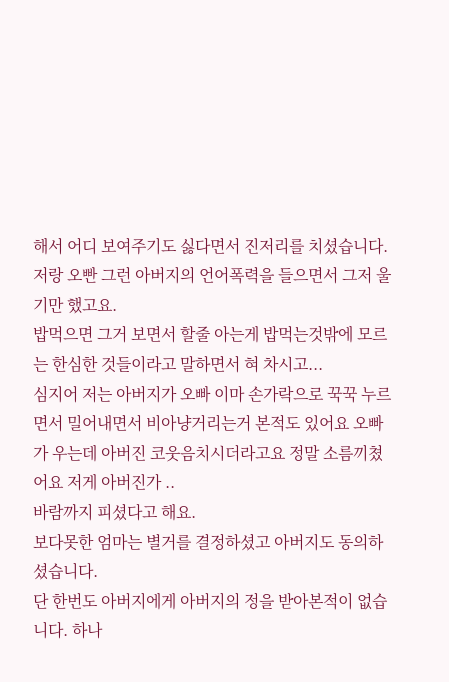해서 어디 보여주기도 싫다면서 진저리를 치셨습니다. 저랑 오빤 그런 아버지의 언어폭력을 들으면서 그저 울기만 했고요.
밥먹으면 그거 보면서 할줄 아는게 밥먹는것밖에 모르는 한심한 것들이라고 말하면서 혀 차시고...
심지어 저는 아버지가 오빠 이마 손가락으로 꾹꾹 누르면서 밀어내면서 비아냥거리는거 본적도 있어요 오빠가 우는데 아버진 코웃음치시더라고요 정말 소름끼쳤어요 저게 아버진가 ..
바람까지 피셨다고 해요.
보다못한 엄마는 별거를 결정하셨고 아버지도 동의하셨습니다.
단 한번도 아버지에게 아버지의 정을 받아본적이 없습니다. 하나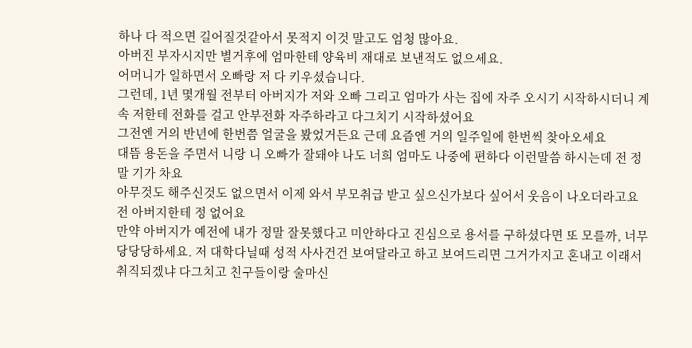하나 다 적으면 길어질것같아서 못적지 이것 말고도 엄청 많아요.
아버진 부자시지만 별거후에 엄마한테 양육비 재대로 보낸적도 없으세요.
어머니가 일하면서 오빠랑 저 다 키우셨습니다.
그런데, 1년 몇개월 전부터 아버지가 저와 오빠 그리고 엄마가 사는 집에 자주 오시기 시작하시더니 계속 저한테 전화를 걸고 안부전화 자주하라고 다그치기 시작하셨어요
그전엔 거의 반년에 한번쯤 얼굴을 봤었거든요 근데 요즘엔 거의 일주일에 한번씩 찾아오세요
대뜸 용돈을 주면서 니랑 니 오빠가 잘돼야 나도 너희 엄마도 나중에 편하다 이런말씀 하시는데 전 정말 기가 차요
아무것도 해주신것도 없으면서 이제 와서 부모취급 받고 싶으신가보다 싶어서 웃음이 나오더라고요 전 아버지한테 정 없어요
만약 아버지가 예전에 내가 정말 잘못했다고 미안하다고 진심으로 용서를 구하셨다면 또 모를까, 너무 당당당하세요. 저 대학다닐때 성적 사사건건 보여달라고 하고 보여드리면 그거가지고 혼내고 이래서 취직되겠냐 다그치고 친구들이랑 술마신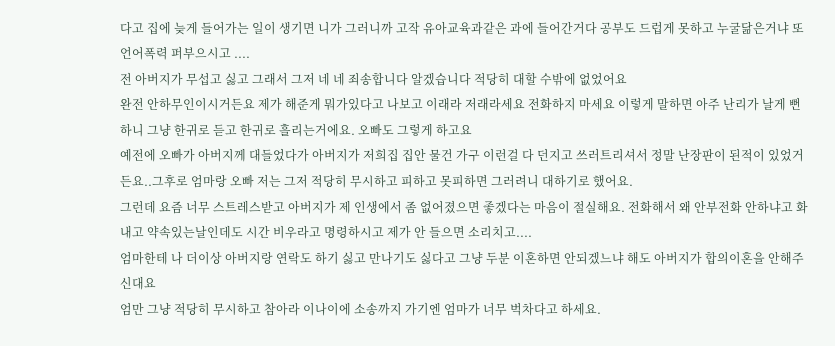다고 집에 늦게 들어가는 일이 생기면 니가 그러니까 고작 유아교육과같은 과에 들어간거다 공부도 드럽게 못하고 누굴닮은거냐 또 언어폭력 퍼부으시고 ....
전 아버지가 무섭고 싫고 그래서 그저 네 네 죄송합니다 알겠습니다 적당히 대할 수밖에 없었어요
완전 안하무인이시거든요 제가 해준게 뭐가있다고 나보고 이래라 저래라세요 전화하지 마세요 이렇게 말하면 아주 난리가 날게 뻔하니 그냥 한귀로 듣고 한귀로 흘리는거에요. 오빠도 그렇게 하고요
예전에 오빠가 아버지께 대들었다가 아버지가 저희집 집안 물건 가구 이런걸 다 던지고 쓰러트리셔서 정말 난장판이 된적이 있었거든요..그후로 엄마랑 오빠 저는 그저 적당히 무시하고 피하고 못피하면 그러려니 대하기로 했어요.
그런데 요즘 너무 스트레스받고 아버지가 제 인생에서 좀 없어졌으면 좋겠다는 마음이 절실해요. 전화해서 왜 안부전화 안하냐고 화내고 약속있는날인데도 시간 비우라고 명령하시고 제가 안 들으면 소리치고....
엄마한테 나 더이상 아버지랑 연락도 하기 싫고 만나기도 싫다고 그냥 두분 이혼하면 안되겠느냐 해도 아버지가 합의이혼을 안해주신대요
엄만 그냥 적당히 무시하고 참아라 이나이에 소송까지 가기엔 엄마가 너무 벅차다고 하세요.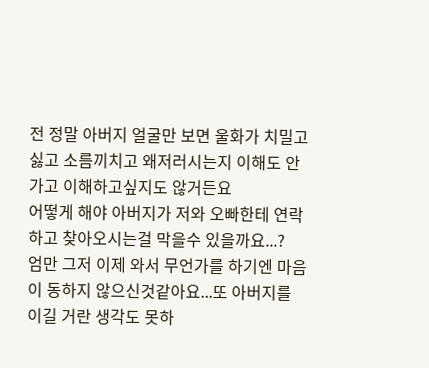전 정말 아버지 얼굴만 보면 울화가 치밀고 싫고 소름끼치고 왜저러시는지 이해도 안가고 이해하고싶지도 않거든요
어떻게 해야 아버지가 저와 오빠한테 연락하고 찾아오시는걸 막을수 있을까요...?
엄만 그저 이제 와서 무언가를 하기엔 마음이 동하지 않으신것같아요...또 아버지를 이길 거란 생각도 못하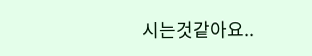시는것같아요..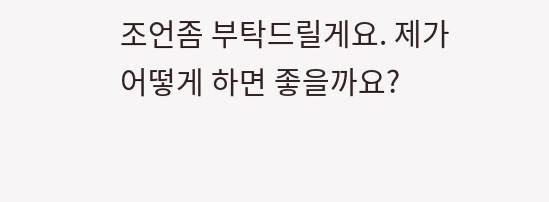조언좀 부탁드릴게요. 제가 어떻게 하면 좋을까요?